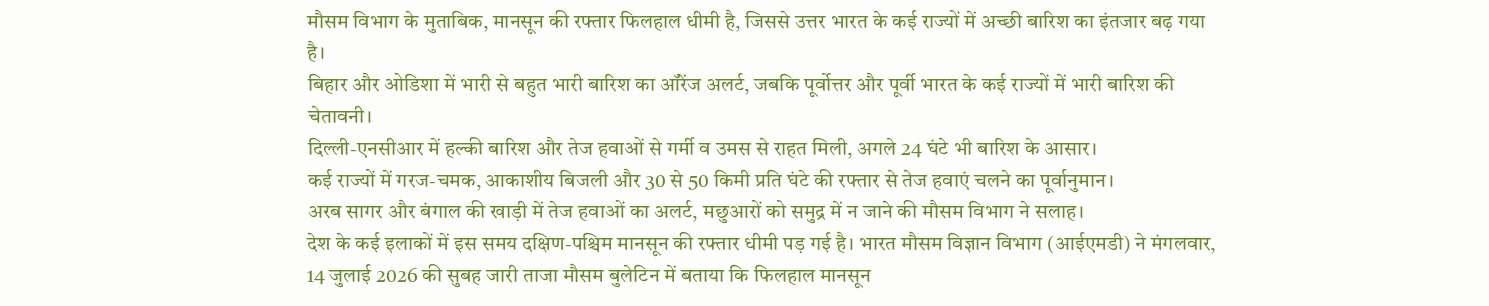मौसम विभाग के मुताबिक, मानसून की रफ्तार फिलहाल धीमी है, जिससे उत्तर भारत के कई राज्यों में अच्छी बारिश का इंतजार बढ़ गया है।
बिहार और ओडिशा में भारी से बहुत भारी बारिश का ऑरेंज अलर्ट, जबकि पूर्वोत्तर और पूर्वी भारत के कई राज्यों में भारी बारिश की चेतावनी।
दिल्ली-एनसीआर में हल्की बारिश और तेज हवाओं से गर्मी व उमस से राहत मिली, अगले 24 घंटे भी बारिश के आसार।
कई राज्यों में गरज-चमक, आकाशीय बिजली और 30 से 50 किमी प्रति घंटे की रफ्तार से तेज हवाएं चलने का पूर्वानुमान।
अरब सागर और बंगाल की खाड़ी में तेज हवाओं का अलर्ट, मछुआरों को समुद्र में न जाने की मौसम विभाग ने सलाह।
देश के कई इलाकों में इस समय दक्षिण-पश्चिम मानसून की रफ्तार धीमी पड़ गई है। भारत मौसम विज्ञान विभाग (आईएमडी) ने मंगलवार, 14 जुलाई 2026 की सुबह जारी ताजा मौसम बुलेटिन में बताया कि फिलहाल मानसून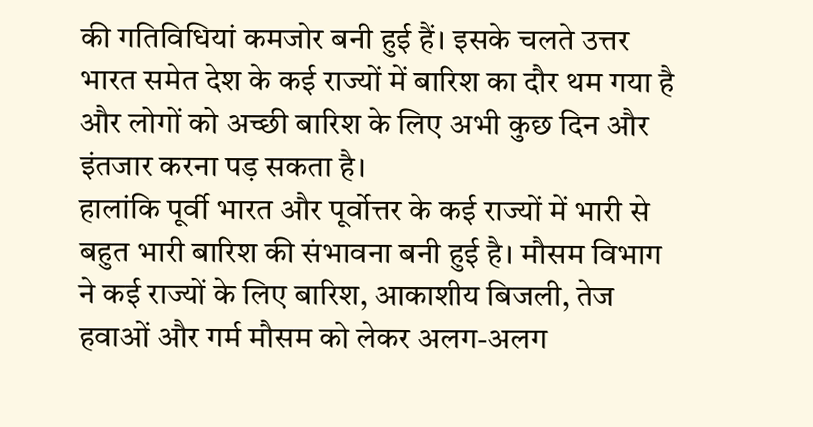की गतिविधियां कमजोर बनी हुई हैं। इसके चलते उत्तर भारत समेत देश के कई राज्यों में बारिश का दौर थम गया है और लोगों को अच्छी बारिश के लिए अभी कुछ दिन और इंतजार करना पड़ सकता है।
हालांकि पूर्वी भारत और पूर्वोत्तर के कई राज्यों में भारी से बहुत भारी बारिश की संभावना बनी हुई है। मौसम विभाग ने कई राज्यों के लिए बारिश, आकाशीय बिजली, तेज हवाओं और गर्म मौसम को लेकर अलग-अलग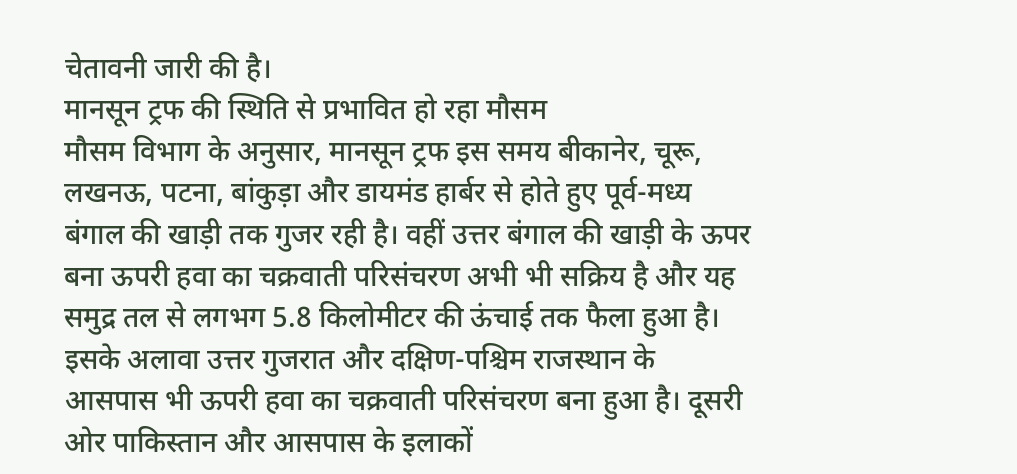चेतावनी जारी की है।
मानसून ट्रफ की स्थिति से प्रभावित हो रहा मौसम
मौसम विभाग के अनुसार, मानसून ट्रफ इस समय बीकानेर, चूरू, लखनऊ, पटना, बांकुड़ा और डायमंड हार्बर से होते हुए पूर्व-मध्य बंगाल की खाड़ी तक गुजर रही है। वहीं उत्तर बंगाल की खाड़ी के ऊपर बना ऊपरी हवा का चक्रवाती परिसंचरण अभी भी सक्रिय है और यह समुद्र तल से लगभग 5.8 किलोमीटर की ऊंचाई तक फैला हुआ है। इसके अलावा उत्तर गुजरात और दक्षिण-पश्चिम राजस्थान के आसपास भी ऊपरी हवा का चक्रवाती परिसंचरण बना हुआ है। दूसरी ओर पाकिस्तान और आसपास के इलाकों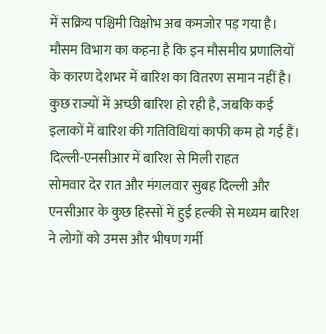में सक्रिय पश्चिमी विक्षोभ अब कमजोर पड़ गया है।
मौसम विभाग का कहना है कि इन मौसमीय प्रणालियों के कारण देशभर में बारिश का वितरण समान नहीं है। कुछ राज्यों में अच्छी बारिश हो रही है, जबकि कई इलाकों में बारिश की गतिविधियां काफी कम हो गई हैं।
दिल्ली-एनसीआर में बारिश से मिली राहत
सोमवार देर रात और मंगलवार सुबह दिल्ली और एनसीआर के कुछ हिस्सों में हुई हल्की से मध्यम बारिश ने लोगों को उमस और भीषण गर्मी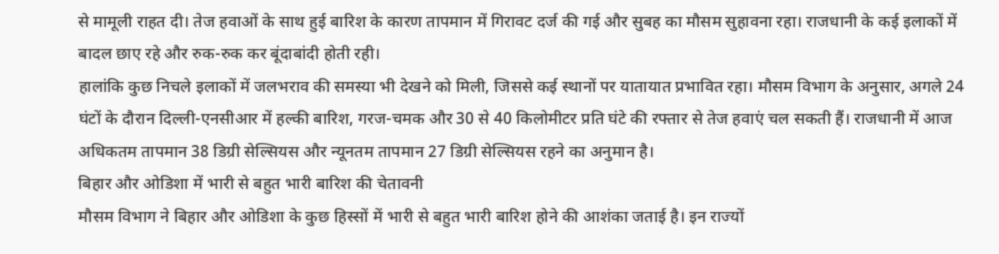से मामूली राहत दी। तेज हवाओं के साथ हुई बारिश के कारण तापमान में गिरावट दर्ज की गई और सुबह का मौसम सुहावना रहा। राजधानी के कई इलाकों में बादल छाए रहे और रुक-रुक कर बूंदाबांदी होती रही।
हालांकि कुछ निचले इलाकों में जलभराव की समस्या भी देखने को मिली, जिससे कई स्थानों पर यातायात प्रभावित रहा। मौसम विभाग के अनुसार, अगले 24 घंटों के दौरान दिल्ली-एनसीआर में हल्की बारिश, गरज-चमक और 30 से 40 किलोमीटर प्रति घंटे की रफ्तार से तेज हवाएं चल सकती हैं। राजधानी में आज अधिकतम तापमान 38 डिग्री सेल्सियस और न्यूनतम तापमान 27 डिग्री सेल्सियस रहने का अनुमान है।
बिहार और ओडिशा में भारी से बहुत भारी बारिश की चेतावनी
मौसम विभाग ने बिहार और ओडिशा के कुछ हिस्सों में भारी से बहुत भारी बारिश होने की आशंका जताई है। इन राज्यों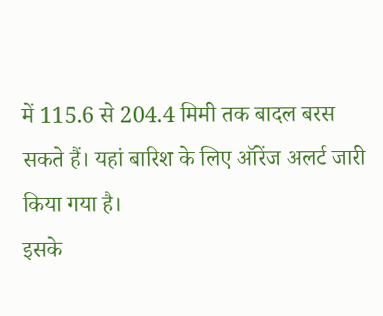में 115.6 से 204.4 मिमी तक बादल बरस सकते हैं। यहां बारिश के लिए ऑरेंज अलर्ट जारी किया गया है।
इसके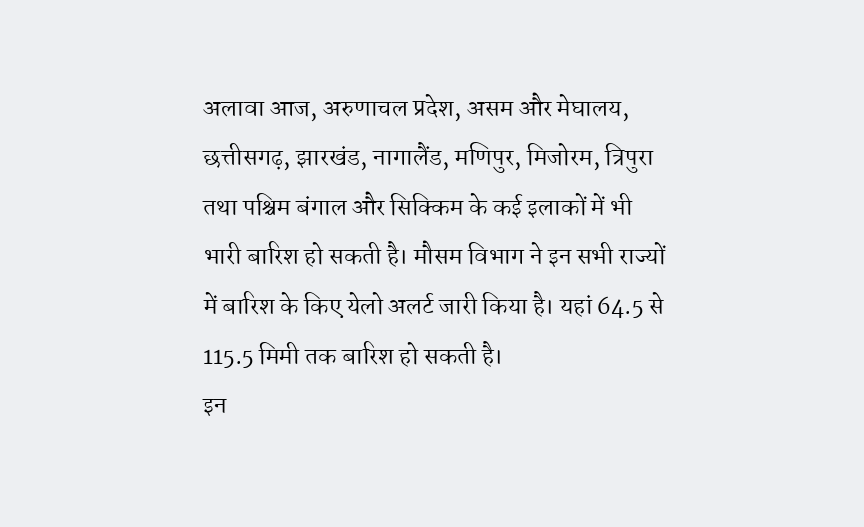अलावा आज, अरुणाचल प्रदेश, असम और मेघालय, छत्तीसगढ़, झारखंड, नागालैंड, मणिपुर, मिजोरम, त्रिपुरा तथा पश्चिम बंगाल और सिक्किम के कई इलाकों में भी भारी बारिश हो सकती है। मौसम विभाग ने इन सभी राज्यों में बारिश के किए येलो अलर्ट जारी किया है। यहां 64.5 से 115.5 मिमी तक बारिश हो सकती है।
इन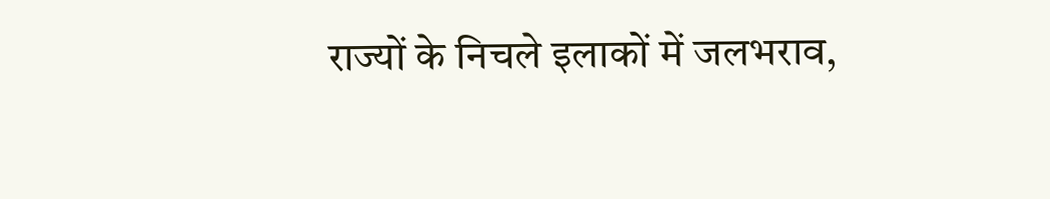राज्यों के निचले इलाकों में जलभराव,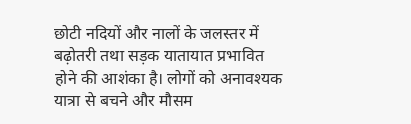छोटी नदियों और नालों के जलस्तर में बढ़ोतरी तथा सड़क यातायात प्रभावित होने की आशंका है। लोगों को अनावश्यक यात्रा से बचने और मौसम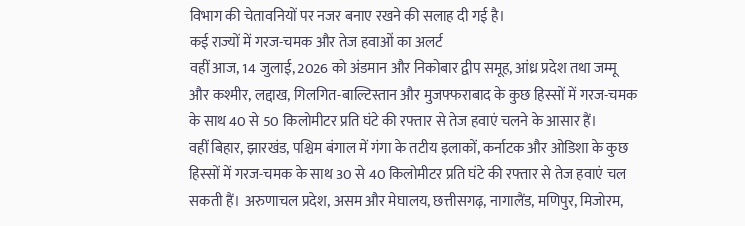विभाग की चेतावनियों पर नजर बनाए रखने की सलाह दी गई है।
कई राज्यों में गरज-चमक और तेज हवाओं का अलर्ट
वहीं आज, 14 जुलाई, 2026 को अंडमान और निकोबार द्वीप समूह, आंध्र प्रदेश तथा जम्मू और कश्मीर, लद्दाख, गिलगित-बाल्टिस्तान और मुजफ्फराबाद के कुछ हिस्सों में गरज-चमक के साथ 40 से 50 किलोमीटर प्रति घंटे की रफ्तार से तेज हवाएं चलने के आसार हैं।
वहीं बिहार, झारखंड, पश्चिम बंगाल में गंगा के तटीय इलाकों, कर्नाटक और ओडिशा के कुछ हिस्सों में गरज-चमक के साथ 30 से 40 किलोमीटर प्रति घंटे की रफ्तार से तेज हवाएं चल सकती हैं। अरुणाचल प्रदेश, असम और मेघालय, छत्तीसगढ़, नागालैंड, मणिपुर, मिजोरम,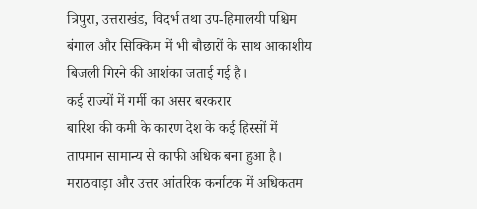त्रिपुरा, उत्तराखंड, विदर्भ तथा उप-हिमालयी पश्चिम बंगाल और सिक्किम में भी बौछारों के साथ आकाशीय बिजली गिरने की आशंका जताई गई है।
कई राज्यों में गर्मी का असर बरकरार
बारिश की कमी के कारण देश के कई हिस्सों में तापमान सामान्य से काफी अधिक बना हुआ है। मराठवाड़ा और उत्तर आंतरिक कर्नाटक में अधिकतम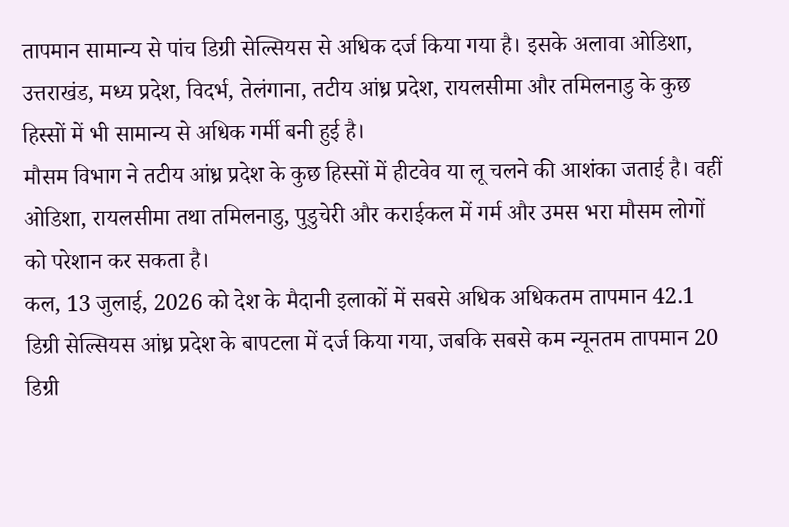तापमान सामान्य से पांच डिग्री सेल्सियस से अधिक दर्ज किया गया है। इसके अलावा ओडिशा, उत्तराखंड, मध्य प्रदेश, विदर्भ, तेलंगाना, तटीय आंध्र प्रदेश, रायलसीमा और तमिलनाडु के कुछ हिस्सों में भी सामान्य से अधिक गर्मी बनी हुई है।
मौसम विभाग ने तटीय आंध्र प्रदेश के कुछ हिस्सों में हीटवेव या लू चलने की आशंका जताई है। वहीं ओडिशा, रायलसीमा तथा तमिलनाडु, पुडुचेरी और कराईकल में गर्म और उमस भरा मौसम लोगों को परेशान कर सकता है।
कल, 13 जुलाई, 2026 को देश के मैदानी इलाकों में सबसे अधिक अधिकतम तापमान 42.1 डिग्री सेल्सियस आंध्र प्रदेश के बापटला में दर्ज किया गया, जबकि सबसे कम न्यूनतम तापमान 20 डिग्री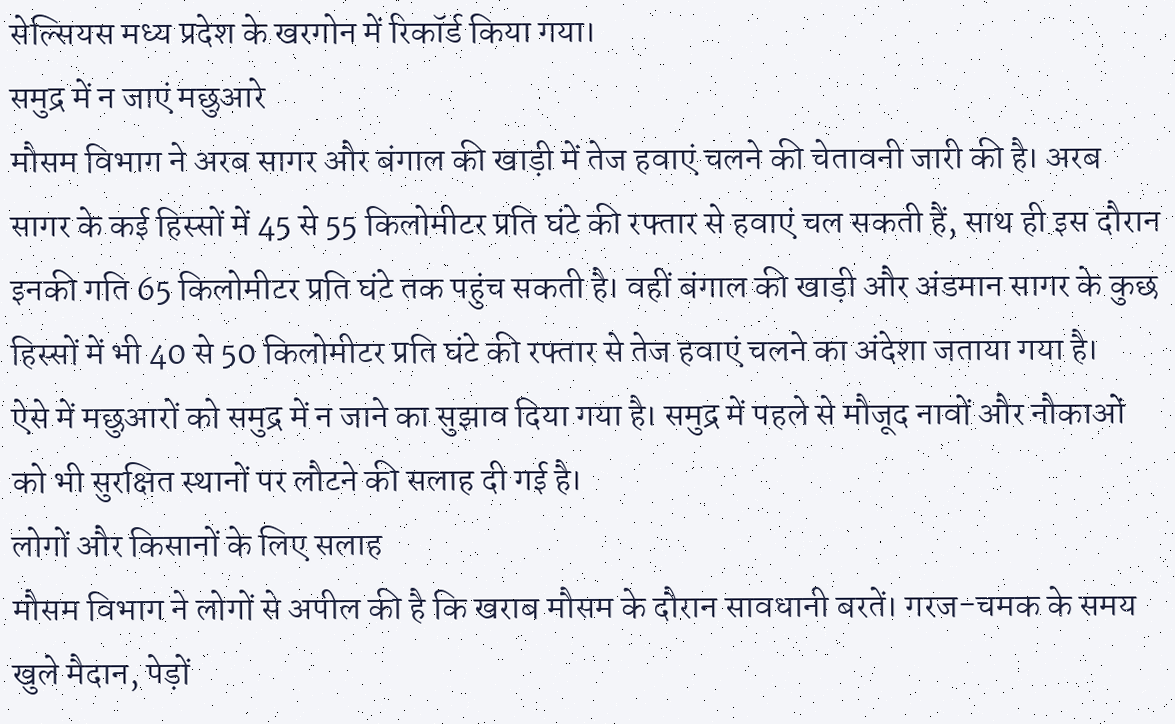सेल्सियस मध्य प्रदेश के खरगोन में रिकॉर्ड किया गया।
समुद्र में न जाएं मछुआरे
मौसम विभाग ने अरब सागर और बंगाल की खाड़ी में तेज हवाएं चलने की चेतावनी जारी की है। अरब सागर के कई हिस्सों में 45 से 55 किलोमीटर प्रति घंटे की रफ्तार से हवाएं चल सकती हैं, साथ ही इस दौरान इनकी गति 65 किलोमीटर प्रति घंटे तक पहुंच सकती है। वहीं बंगाल की खाड़ी और अंडमान सागर के कुछ हिस्सों में भी 40 से 50 किलोमीटर प्रति घंटे की रफ्तार से तेज हवाएं चलने का अंदेशा जताया गया है।
ऐसे में मछुआरों को समुद्र में न जाने का सुझाव दिया गया है। समुद्र में पहले से मौजूद नावों और नौकाओं को भी सुरक्षित स्थानों पर लौटने की सलाह दी गई है।
लोगों और किसानों के लिए सलाह
मौसम विभाग ने लोगों से अपील की है कि खराब मौसम के दौरान सावधानी बरतें। गरज-चमक के समय खुले मैदान, पेड़ों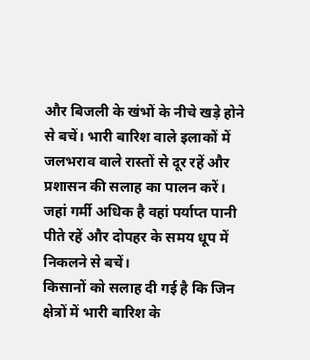और बिजली के खंभों के नीचे खड़े होने से बचें। भारी बारिश वाले इलाकों में जलभराव वाले रास्तों से दूर रहें और प्रशासन की सलाह का पालन करें। जहां गर्मी अधिक है वहां पर्याप्त पानी पीते रहें और दोपहर के समय धूप में निकलने से बचें।
किसानों को सलाह दी गई है कि जिन क्षेत्रों में भारी बारिश के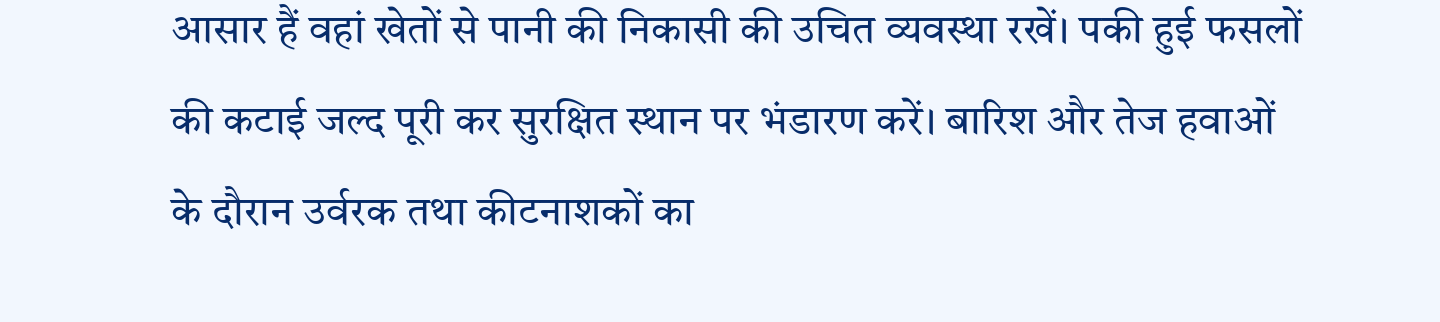आसार हैं वहां खेतों से पानी की निकासी की उचित व्यवस्था रखें। पकी हुई फसलों की कटाई जल्द पूरी कर सुरक्षित स्थान पर भंडारण करें। बारिश और तेज हवाओं के दौरान उर्वरक तथा कीटनाशकों का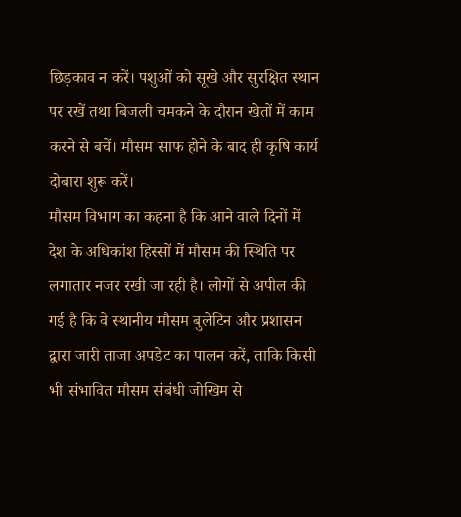छिड़काव न करें। पशुओं को सूखे और सुरक्षित स्थान पर रखें तथा बिजली चमकने के दौरान खेतों में काम करने से बचें। मौसम साफ होने के बाद ही कृषि कार्य दोबारा शुरू करें।
मौसम विभाग का कहना है कि आने वाले दिनों में देश के अधिकांश हिस्सों में मौसम की स्थिति पर लगातार नजर रखी जा रही है। लोगों से अपील की गई है कि वे स्थानीय मौसम बुलेटिन और प्रशासन द्वारा जारी ताजा अपडेट का पालन करें, ताकि किसी भी संभावित मौसम संबंधी जोखिम से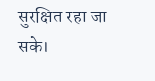सुरक्षित रहा जा सके।